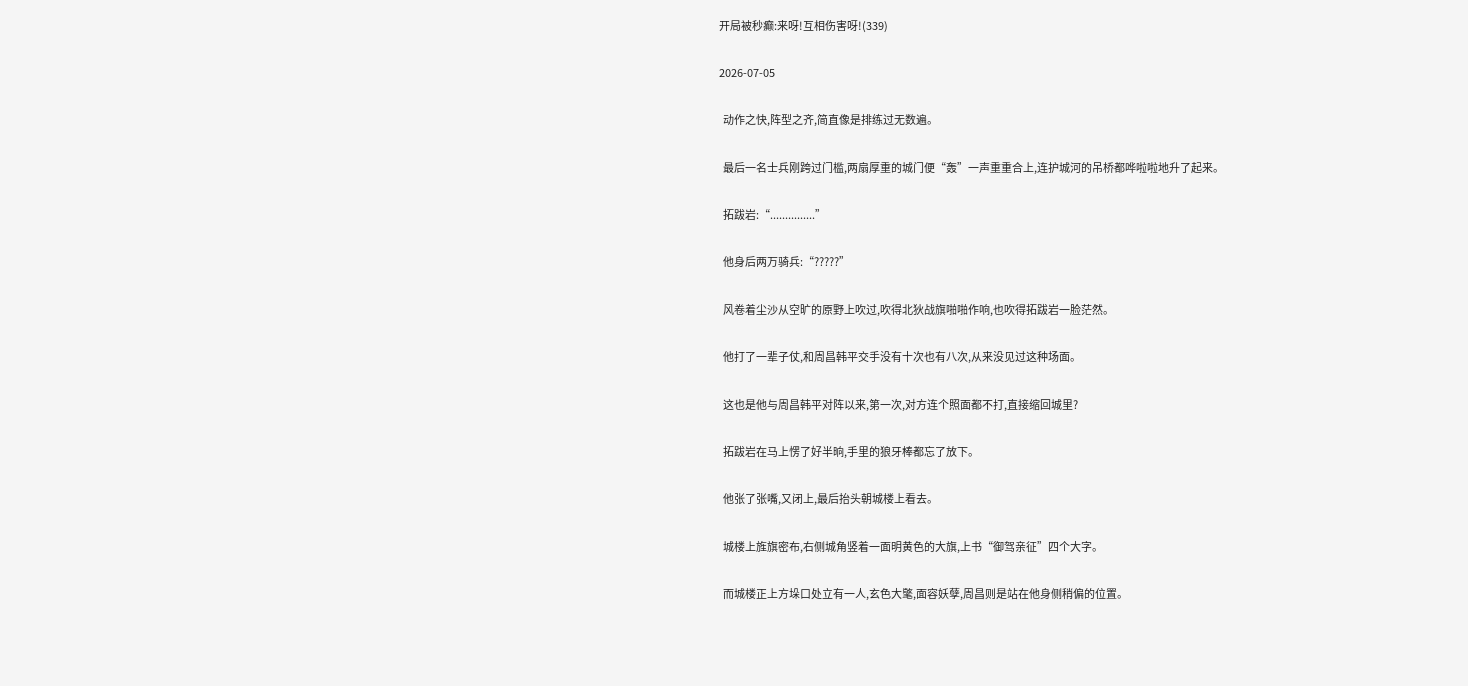开局被秒癫:来呀!互相伤害呀!(339)

2026-07-05

  动作之快,阵型之齐,简直像是排练过无数遍。

  最后一名士兵刚跨过门槛,两扇厚重的城门便“轰”一声重重合上,连护城河的吊桥都哗啦啦地升了起来。

  拓跋岩:“...............”

  他身后两万骑兵:“?????”

  风卷着尘沙从空旷的原野上吹过,吹得北狄战旗啪啪作响,也吹得拓跋岩一脸茫然。

  他打了一辈子仗,和周昌韩平交手没有十次也有八次,从来没见过这种场面。

  这也是他与周昌韩平对阵以来,第一次,对方连个照面都不打,直接缩回城里?

  拓跋岩在马上愣了好半晌,手里的狼牙棒都忘了放下。

  他张了张嘴,又闭上,最后抬头朝城楼上看去。

  城楼上旌旗密布,右侧城角竖着一面明黄色的大旗,上书“御驾亲征”四个大字。

  而城楼正上方垛口处立有一人,玄色大氅,面容妖孽,周昌则是站在他身侧稍偏的位置。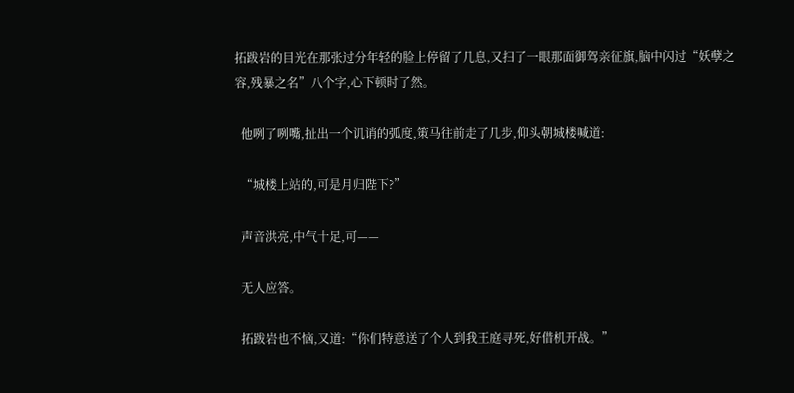拓跋岩的目光在那张过分年轻的脸上停留了几息,又扫了一眼那面御驾亲征旗,脑中闪过“妖孽之容,残暴之名”八个字,心下顿时了然。

  他咧了咧嘴,扯出一个讥诮的弧度,策马往前走了几步,仰头朝城楼喊道:

  “城楼上站的,可是月归陛下?”

  声音洪亮,中气十足,可——

  无人应答。

  拓跋岩也不恼,又道:“你们特意送了个人到我王庭寻死,好借机开战。”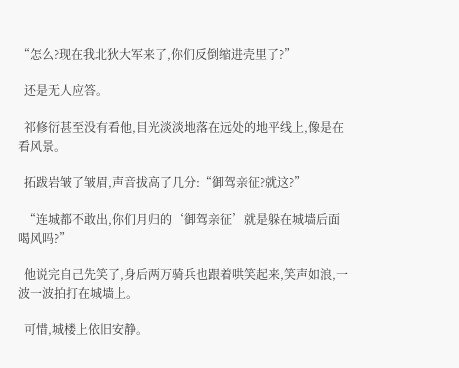“怎么?现在我北狄大军来了,你们反倒缩进壳里了?”

  还是无人应答。

  祁修衍甚至没有看他,目光淡淡地落在远处的地平线上,像是在看风景。

  拓跋岩皱了皱眉,声音拔高了几分:“御驾亲征?就这?”

  “连城都不敢出,你们月归的‘御驾亲征’就是躲在城墙后面喝风吗?”

  他说完自己先笑了,身后两万骑兵也跟着哄笑起来,笑声如浪,一波一波拍打在城墙上。

  可惜,城楼上依旧安静。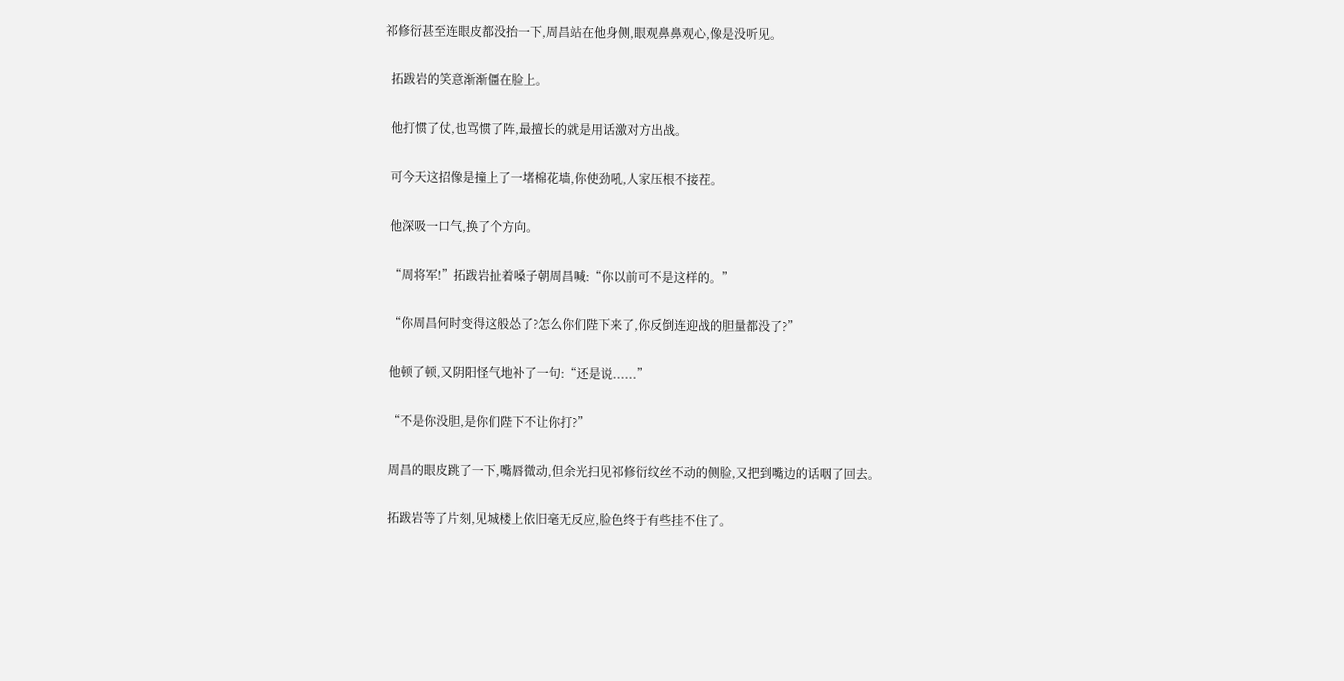祁修衍甚至连眼皮都没抬一下,周昌站在他身侧,眼观鼻鼻观心,像是没听见。

  拓跋岩的笑意渐渐僵在脸上。

  他打惯了仗,也骂惯了阵,最擅长的就是用话激对方出战。

  可今天这招像是撞上了一堵棉花墙,你使劲吼,人家压根不接茬。

  他深吸一口气,换了个方向。

  “周将军!”拓跋岩扯着嗓子朝周昌喊:“你以前可不是这样的。”

  “你周昌何时变得这般怂了?怎么你们陛下来了,你反倒连迎战的胆量都没了?”

  他顿了顿,又阴阳怪气地补了一句:“还是说......”

  “不是你没胆,是你们陛下不让你打?”

  周昌的眼皮跳了一下,嘴唇微动,但余光扫见祁修衍纹丝不动的侧脸,又把到嘴边的话咽了回去。

  拓跋岩等了片刻,见城楼上依旧毫无反应,脸色终于有些挂不住了。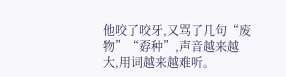他咬了咬牙,又骂了几句“废物”“孬种”,声音越来越大,用词越来越难听。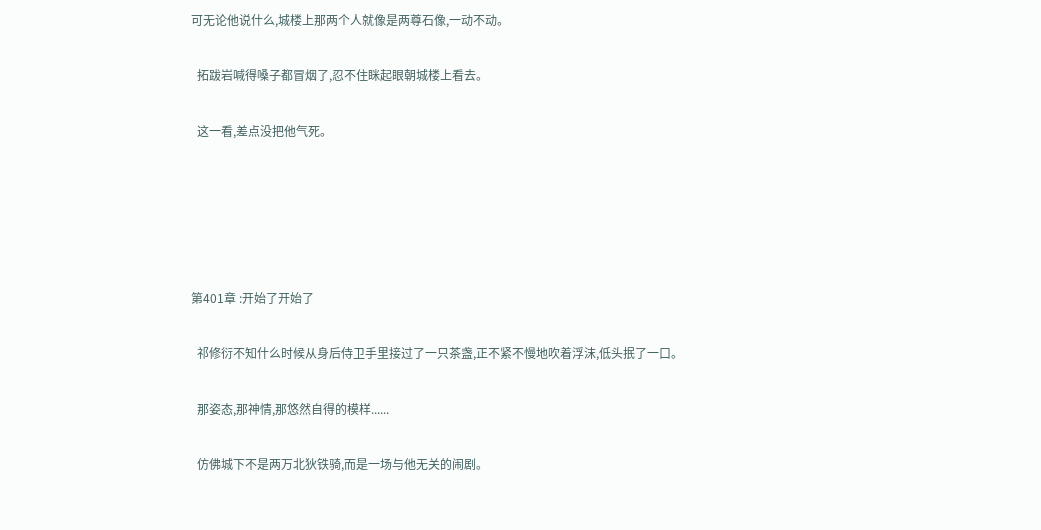可无论他说什么,城楼上那两个人就像是两尊石像,一动不动。

  拓跋岩喊得嗓子都冒烟了,忍不住眯起眼朝城楼上看去。

  这一看,差点没把他气死。





第401章 :开始了开始了

  祁修衍不知什么时候从身后侍卫手里接过了一只茶盏,正不紧不慢地吹着浮沫,低头抿了一口。

  那姿态,那神情,那悠然自得的模样......

  仿佛城下不是两万北狄铁骑,而是一场与他无关的闹剧。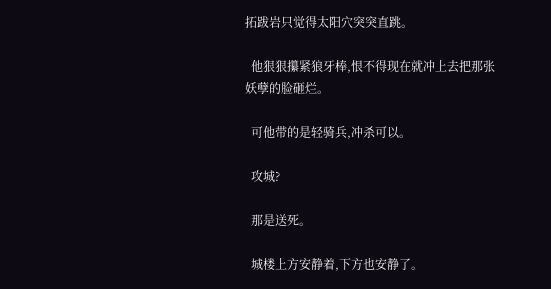拓跋岩只觉得太阳穴突突直跳。

  他狠狠攥紧狼牙棒,恨不得现在就冲上去把那张妖孽的脸砸烂。

  可他带的是轻骑兵,冲杀可以。

  攻城?

  那是送死。

  城楼上方安静着,下方也安静了。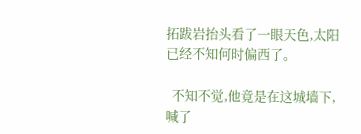拓跋岩抬头看了一眼天色,太阳已经不知何时偏西了。

  不知不觉,他竟是在这城墙下,喊了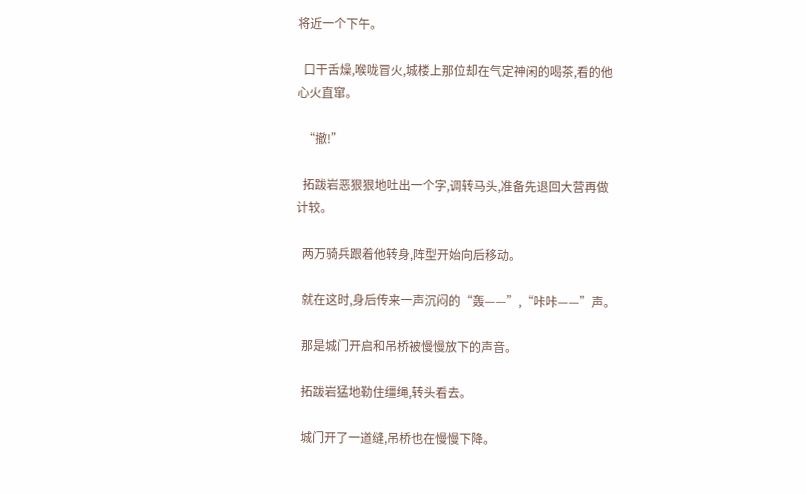将近一个下午。

  口干舌燥,喉咙冒火,城楼上那位却在气定神闲的喝茶,看的他心火直窜。

  “撤!”

  拓跋岩恶狠狠地吐出一个字,调转马头,准备先退回大营再做计较。

  两万骑兵跟着他转身,阵型开始向后移动。

  就在这时,身后传来一声沉闷的“轰——”,“咔咔——”声。

  那是城门开启和吊桥被慢慢放下的声音。

  拓跋岩猛地勒住缰绳,转头看去。

  城门开了一道缝,吊桥也在慢慢下降。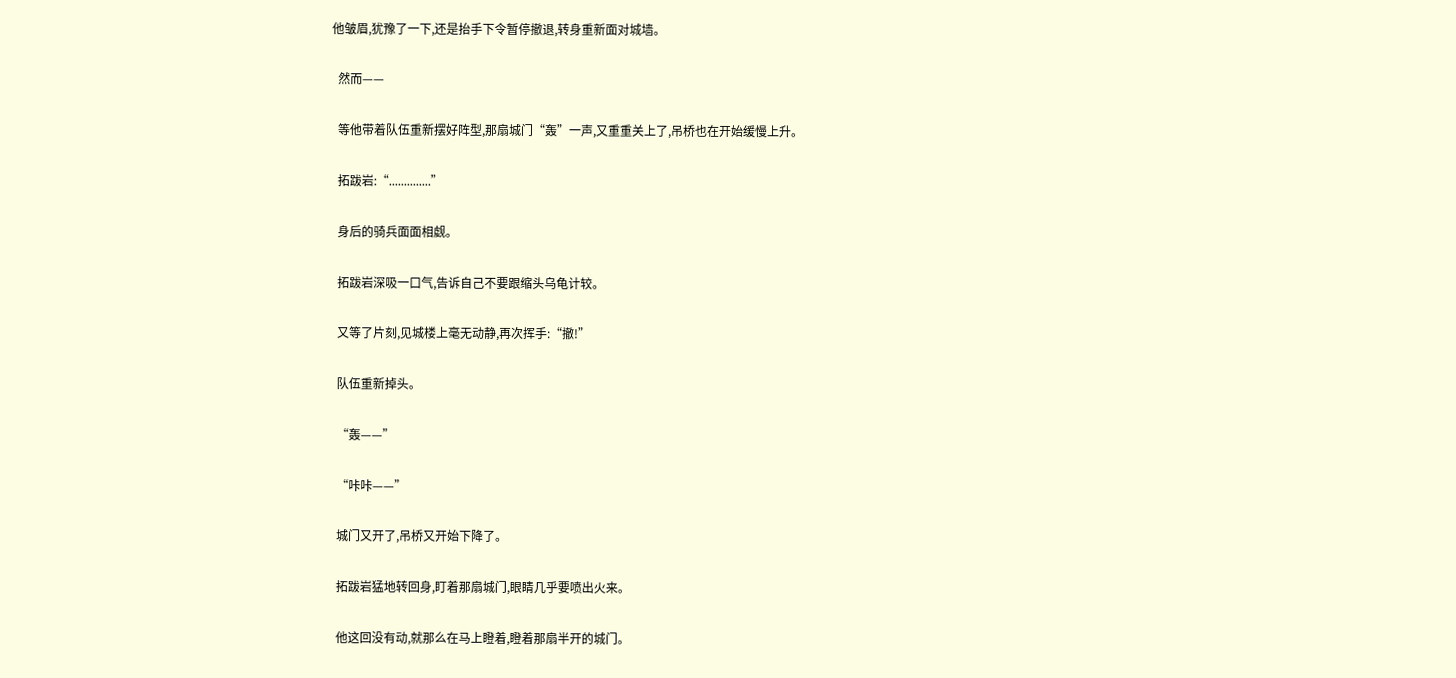他皱眉,犹豫了一下,还是抬手下令暂停撤退,转身重新面对城墙。

  然而——

  等他带着队伍重新摆好阵型,那扇城门“轰”一声,又重重关上了,吊桥也在开始缓慢上升。

  拓跋岩:“..............”

  身后的骑兵面面相觑。

  拓跋岩深吸一口气,告诉自己不要跟缩头乌龟计较。

  又等了片刻,见城楼上毫无动静,再次挥手:“撤!”

  队伍重新掉头。

  “轰——”

  “咔咔——”

  城门又开了,吊桥又开始下降了。

  拓跋岩猛地转回身,盯着那扇城门,眼睛几乎要喷出火来。

  他这回没有动,就那么在马上瞪着,瞪着那扇半开的城门。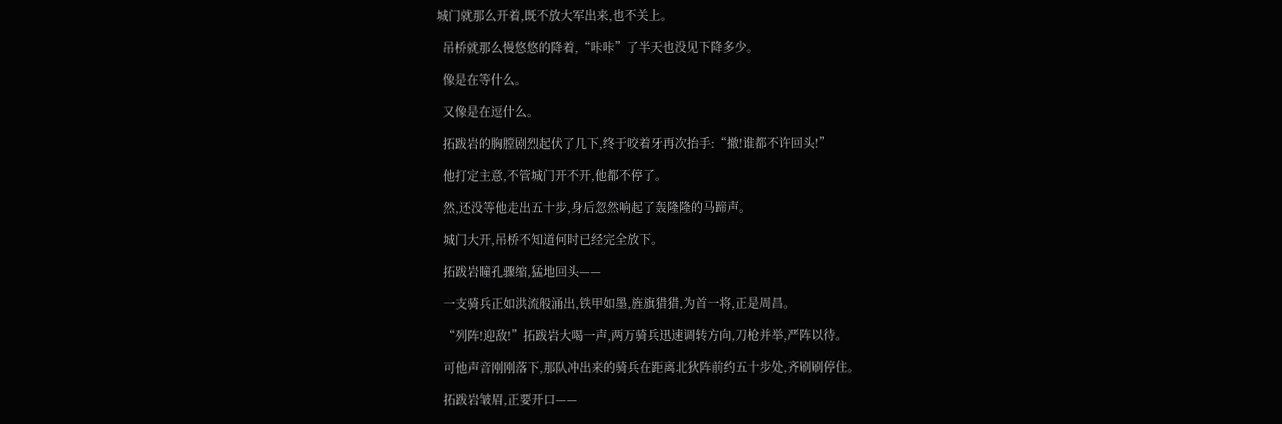城门就那么开着,既不放大军出来,也不关上。

  吊桥就那么慢悠悠的降着,“咔咔”了半天也没见下降多少。

  像是在等什么。

  又像是在逗什么。

  拓跋岩的胸膛剧烈起伏了几下,终于咬着牙再次抬手:“撤!谁都不许回头!”

  他打定主意,不管城门开不开,他都不停了。

  然,还没等他走出五十步,身后忽然响起了轰隆隆的马蹄声。

  城门大开,吊桥不知道何时已经完全放下。

  拓跋岩瞳孔骤缩,猛地回头——

  一支骑兵正如洪流般涌出,铁甲如墨,旌旗猎猎,为首一将,正是周昌。

  “列阵!迎敌!”拓跋岩大喝一声,两万骑兵迅速调转方向,刀枪并举,严阵以待。

  可他声音刚刚落下,那队冲出来的骑兵在距离北狄阵前约五十步处,齐刷刷停住。

  拓跋岩皱眉,正要开口——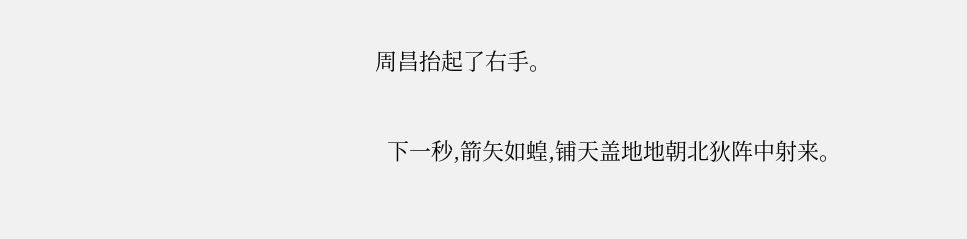周昌抬起了右手。

  下一秒,箭矢如蝗,铺天盖地地朝北狄阵中射来。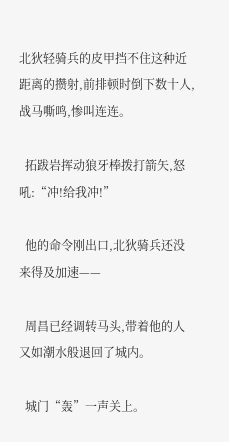北狄轻骑兵的皮甲挡不住这种近距离的攒射,前排顿时倒下数十人,战马嘶鸣,惨叫连连。

  拓跋岩挥动狼牙棒拨打箭矢,怒吼:“冲!给我冲!”

  他的命令刚出口,北狄骑兵还没来得及加速——

  周昌已经调转马头,带着他的人又如潮水般退回了城内。

  城门“轰”一声关上。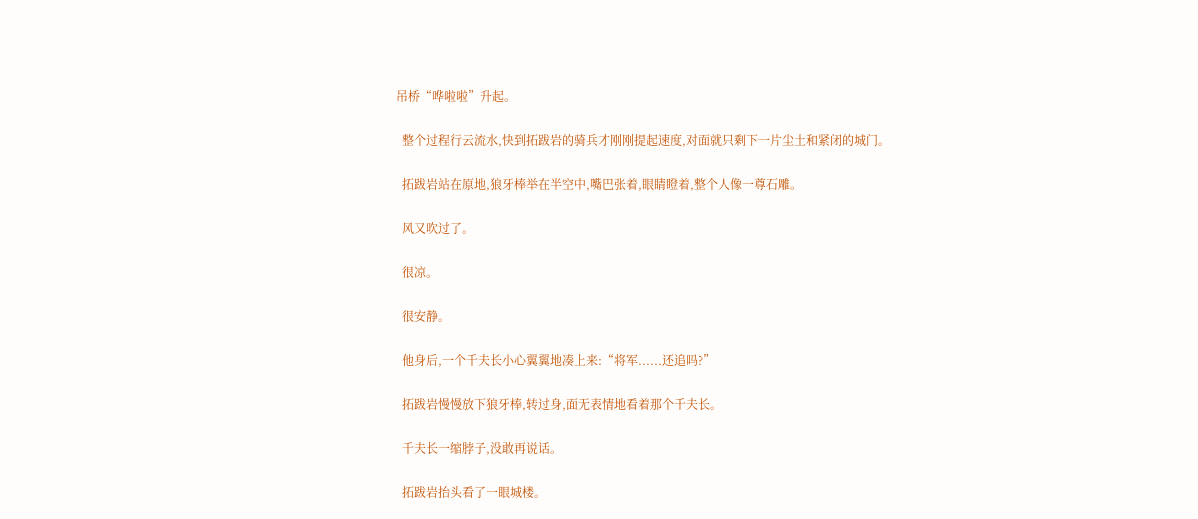吊桥“哗啦啦”升起。

  整个过程行云流水,快到拓跋岩的骑兵才刚刚提起速度,对面就只剩下一片尘土和紧闭的城门。

  拓跋岩站在原地,狼牙棒举在半空中,嘴巴张着,眼睛瞪着,整个人像一尊石雕。

  风又吹过了。

  很凉。

  很安静。

  他身后,一个千夫长小心翼翼地凑上来:“将军......还追吗?”

  拓跋岩慢慢放下狼牙棒,转过身,面无表情地看着那个千夫长。

  千夫长一缩脖子,没敢再说话。

  拓跋岩抬头看了一眼城楼。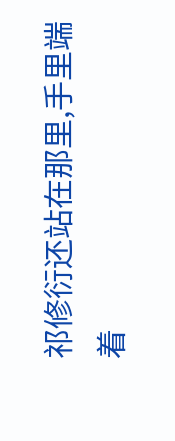祁修衍还站在那里,手里端着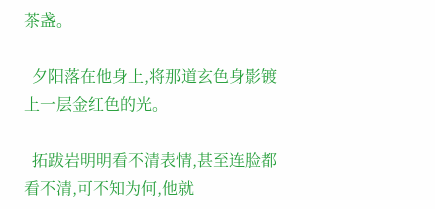茶盏。

  夕阳落在他身上,将那道玄色身影镀上一层金红色的光。

  拓跋岩明明看不清表情,甚至连脸都看不清,可不知为何,他就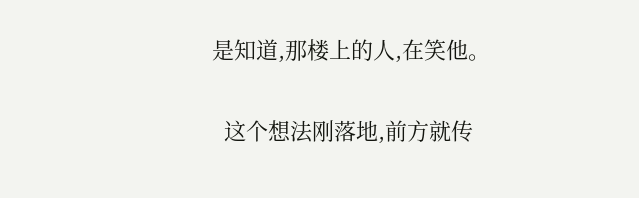是知道,那楼上的人,在笑他。

  这个想法刚落地,前方就传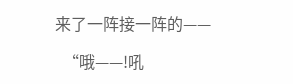来了一阵接一阵的——

  “哦——!吼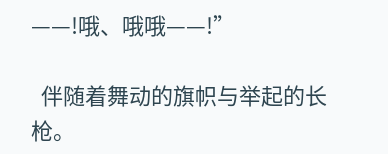——!哦、哦哦——!”

  伴随着舞动的旗帜与举起的长枪。